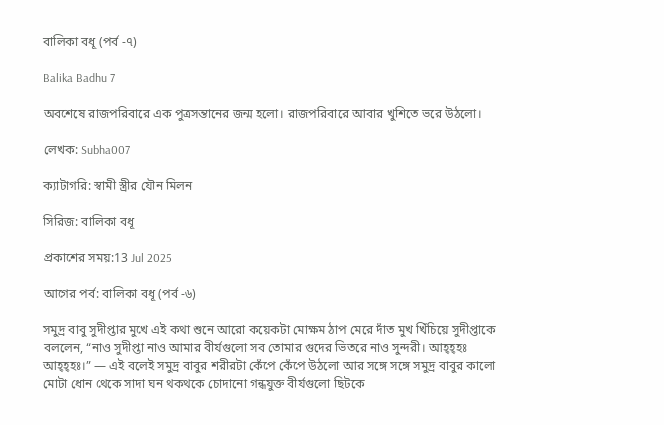বালিকা বধূ (পর্ব -৭)

Balika Badhu 7

অবশেষে রাজপরিবারে এক পুত্রসন্তানের জন্ম হলো। রাজপরিবারে আবার খুশিতে ভরে উঠলো।

লেখক: Subha007

ক্যাটাগরি: স্বামী স্ত্রীর যৌন মিলন

সিরিজ: বালিকা বধূ

প্রকাশের সময়:13 Jul 2025

আগের পর্ব: বালিকা বধূ (পর্ব -৬)

সমুদ্র বাবু সুদীপ্তার মুখে এই কথা শুনে আরো কয়েকটা মোক্ষম ঠাপ মেরে দাঁত মুখ খিঁচিয়ে সুদীপ্তাকে বললেন, “নাও সুদীপ্তা নাও আমার বীর্যগুলো সব তোমার গুদের ভিতরে নাও সুন্দরী। আহ্হ্হঃ আহ্হ্হঃ।” — এই বলেই সমুদ্র বাবুর শরীরটা কেঁপে কেঁপে উঠলো আর সঙ্গে সঙ্গে সমুদ্র বাবুর কালো মোটা ধোন থেকে সাদা ঘন থকথকে চোদানো গন্ধযুক্ত বীর্যগুলো ছিটকে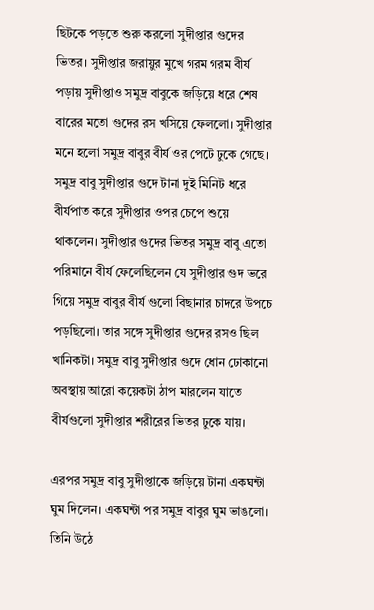ছিটকে পড়তে শুরু করলো সুদীপ্তার গুদের ভিতর। সুদীপ্তার জরায়ুর মুখে গরম গরম বীর্য পড়ায় সুদীপ্তাও সমুদ্র বাবুকে জড়িয়ে ধরে শেষ বারের মতো গুদের রস খসিয়ে ফেললো। সুদীপ্তার মনে হলো সমুদ্র বাবুর বীর্য ওর পেটে ঢুকে গেছে। সমুদ্র বাবু সুদীপ্তার গুদে টানা দুই মিনিট ধরে বীর্যপাত করে সুদীপ্তার ওপর চেপে শুয়ে থাকলেন। সুদীপ্তার গুদের ভিতর সমুদ্র বাবু এতো পরিমানে বীর্য ফেলেছিলেন যে সুদীপ্তার গুদ ভরে গিয়ে সমুদ্র বাবুর বীর্য গুলো বিছানার চাদরে উপচে পড়ছিলো। তার সঙ্গে সুদীপ্তার গুদের রসও ছিল খানিকটা। সমুদ্র বাবু সুদীপ্তার গুদে ধোন ঢোকানো অবস্থায় আরো কয়েকটা ঠাপ মারলেন যাতে বীর্যগুলো সুদীপ্তার শরীরের ভিতর ঢুকে যায়।

এরপর সমুদ্র বাবু সুদীপ্তাকে জড়িয়ে টানা একঘন্টা ঘুম দিলেন। একঘন্টা পর সমুদ্র বাবুর ঘুম ভাঙলো। তিনি উঠে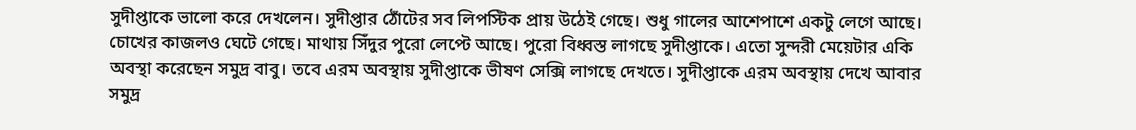সুদীপ্তাকে ভালো করে দেখলেন। সুদীপ্তার ঠোঁটের সব লিপস্টিক প্রায় উঠেই গেছে। শুধু গালের আশেপাশে একটু লেগে আছে। চোখের কাজলও ঘেটে গেছে। মাথায় সিঁদুর পুরো লেপ্টে আছে। পুরো বিধ্বস্ত লাগছে সুদীপ্তাকে। এতো সুন্দরী মেয়েটার একি অবস্থা করেছেন সমুদ্র বাবু। তবে এরম অবস্থায় সুদীপ্তাকে ভীষণ সেক্সি লাগছে দেখতে। সুদীপ্তাকে এরম অবস্থায় দেখে আবার সমুদ্র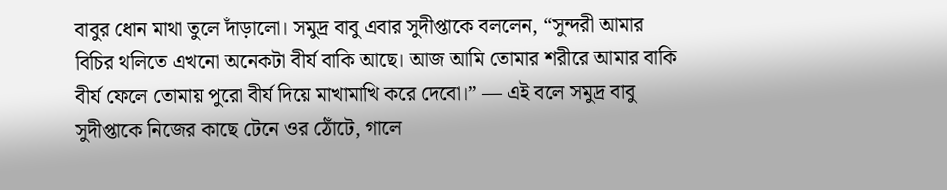বাবুর ধোন মাথা তুলে দাঁড়ালো। সমুদ্র বাবু এবার সুদীপ্তাকে বললেন, “সুন্দরী আমার বিচির থলিতে এখনো অনেকটা বীর্য বাকি আছে। আজ আমি তোমার শরীরে আমার বাকি বীর্য ফেলে তোমায় পুরো বীর্য দিয়ে মাখামাখি করে দেবো।” — এই বলে সমুদ্র বাবু সুদীপ্তাকে নিজের কাছে টেনে ওর ঠোঁটে, গালে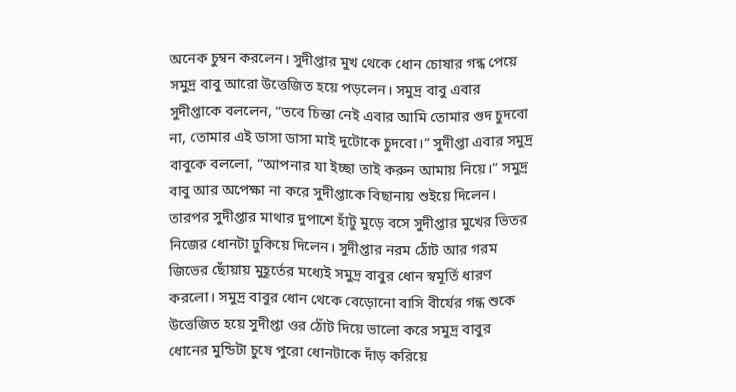অনেক চুম্বন করলেন। সুদীপ্তার মুখ থেকে ধোন চোষার গন্ধ পেয়ে সমুদ্র বাবু আরো উত্তেজিত হয়ে পড়লেন। সমুদ্র বাবু এবার সুদীপ্তাকে বললেন, “তবে চিন্তা নেই এবার আমি তোমার গুদ চুদবো না, তোমার এই ডাসা ডাসা মাই দুটোকে চুদবো।” সুদীপ্তা এবার সমুদ্র বাবুকে বললো, “আপনার যা ইচ্ছা তাই করুন আমায় নিয়ে।” সমুদ্র বাবু আর অপেক্ষা না করে সুদীপ্তাকে বিছানায় শুইয়ে দিলেন। তারপর সুদীপ্তার মাথার দুপাশে হাঁটু মুড়ে বসে সুদীপ্তার মুখের ভিতর নিজের ধোনটা ঢুকিয়ে দিলেন। সুদীপ্তার নরম ঠোঁট আর গরম জিভের ছোঁয়ায় মুহূর্তের মধ্যেই সমুদ্র বাবুর ধোন স্বমূর্তি ধারণ করলো। সমুদ্র বাবুর ধোন থেকে বেড়োনো বাসি বীর্যের গন্ধ শুকে উত্তেজিত হয়ে সুদীপ্তা ওর ঠোঁট দিয়ে ভালো করে সমুদ্র বাবুর ধোনের মুন্ডিটা চুষে পুরো ধোনটাকে দাঁড় করিয়ে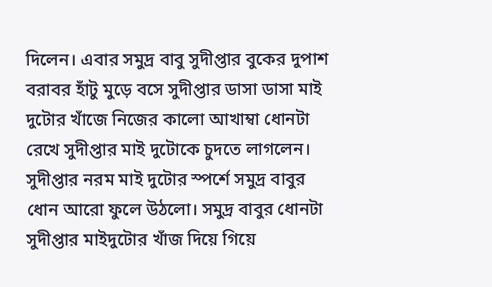দিলেন। এবার সমুদ্র বাবু সুদীপ্তার বুকের দুপাশ বরাবর হাঁটু মুড়ে বসে সুদীপ্তার ডাসা ডাসা মাই দুটোর খাঁজে নিজের কালো আখাম্বা ধোনটা রেখে সুদীপ্তার মাই দুটোকে চুদতে লাগলেন। সুদীপ্তার নরম মাই দুটোর স্পর্শে সমুদ্র বাবুর ধোন আরো ফুলে উঠলো। সমুদ্র বাবুর ধোনটা সুদীপ্তার মাইদুটোর খাঁজ দিয়ে গিয়ে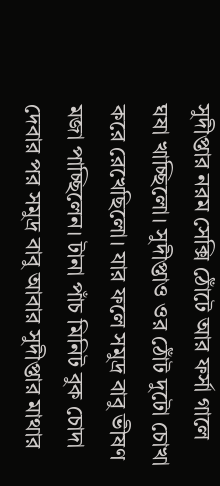সুদীপ্তার নরম সেক্সি ঠোঁটে আর ফর্সা গালে ঘষা খাচ্ছিলো। সুদীপ্তাও ওর ঠোঁট দুটো চোখা করে রেখেছিলো। যার ফলে সমুদ্র বাবু ভীষণ মজা পাচ্ছিলেন। টানা পাঁচ মিনিট বুক চোদা দেবার পর সমুদ্র বাবু আবার সুদীপ্তার মাথার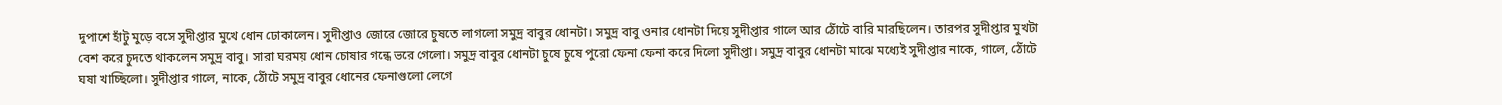দুপাশে হাঁটু মুড়ে বসে সুদীপ্তার মুখে ধোন ঢোকালেন। সুদীপ্তাও জোরে জোরে চুষতে লাগলো সমুদ্র বাবুর ধোনটা। সমুদ্র বাবু ওনার ধোনটা দিয়ে সুদীপ্তার গালে আর ঠোঁটে বারি মারছিলেন। তারপর সুদীপ্তার মুখটা বেশ করে চুদতে থাকলেন সমুদ্র বাবু। সারা ঘরময় ধোন চোষার গন্ধে ভরে গেলো। সমুদ্র বাবুর ধোনটা চুষে চুষে পুরো ফেনা ফেনা করে দিলো সুদীপ্তা। সমুদ্র বাবুর ধোনটা মাঝে মধ্যেই সুদীপ্তার নাকে, গালে, ঠোঁটে ঘষা খাচ্ছিলো। সুদীপ্তার গালে, নাকে, ঠোঁটে সমুদ্র বাবুর ধোনের ফেনাগুলো লেগে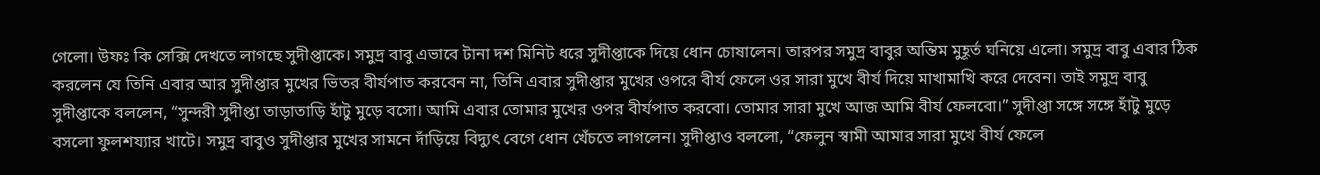গেলো। উফঃ কি সেক্সি দেখতে লাগছে সুদীপ্তাকে। সমুদ্র বাবু এভাবে টানা দশ মিনিট ধরে সুদীপ্তাকে দিয়ে ধোন চোষালেন। তারপর সমুদ্র বাবুর অন্তিম মুহূর্ত ঘনিয়ে এলো। সমুদ্র বাবু এবার ঠিক করলেন যে তিনি এবার আর সুদীপ্তার মুখের ভিতর বীর্যপাত করবেন না, তিনি এবার সুদীপ্তার মুখের ওপরে বীর্য ফেলে ওর সারা মুখে বীর্য দিয়ে মাখামাখি করে দেবেন। তাই সমুদ্র বাবু সুদীপ্তাকে বললেন, “সুন্দরী সুদীপ্তা তাড়াতাড়ি হাঁটু মুড়ে বসো। আমি এবার তোমার মুখের ওপর বীর্যপাত করবো। তোমার সারা মুখে আজ আমি বীর্য ফেলবো।” সুদীপ্তা সঙ্গে সঙ্গে হাঁটু মুড়ে বসলো ফুলশয্যার খাটে। সমুদ্র বাবুও সুদীপ্তার মুখের সামনে দাঁড়িয়ে বিদ্যুৎ বেগে ধোন খেঁচতে লাগলেন। সুদীপ্তাও বললো, “ফেলুন স্বামী আমার সারা মুখে বীর্য ফেলে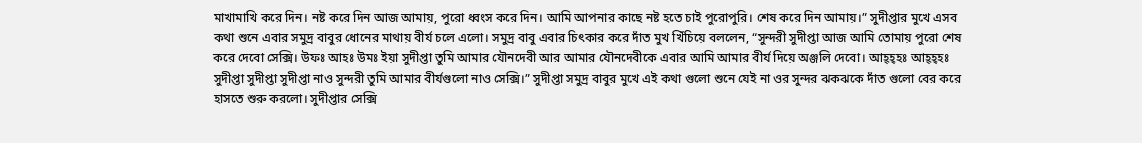মাখামাখি করে দিন। নষ্ট করে দিন আজ আমায়, পুরো ধ্বংস করে দিন। আমি আপনার কাছে নষ্ট হতে চাই পুরোপুরি। শেষ করে দিন আমায়।” সুদীপ্তার মুখে এসব কথা শুনে এবার সমুদ্র বাবুর ধোনের মাথায় বীর্য চলে এলো। সমুদ্র বাবু এবার চিৎকার করে দাঁত মুখ খিঁচিয়ে বললেন, “সুন্দরী সুদীপ্তা আজ আমি তোমায় পুরো শেষ করে দেবো সেক্সি। উফঃ আহঃ উমঃ ইয়া সুদীপ্তা তুমি আমার যৌনদেবী আর আমার যৌনদেবীকে এবার আমি আমার বীর্য দিয়ে অঞ্জলি দেবো। আহ্হ্হঃ আহ্হ্হঃ সুদীপ্তা সুদীপ্তা সুদীপ্তা নাও সুন্দরী তুমি আমার বীর্যগুলো নাও সেক্সি।” সুদীপ্তা সমুদ্র বাবুর মুখে এই কথা গুলো শুনে যেই না ওর সুন্দর ঝকঝকে দাঁত গুলো বের করে হাসতে শুরু করলো। সুদীপ্তার সেক্সি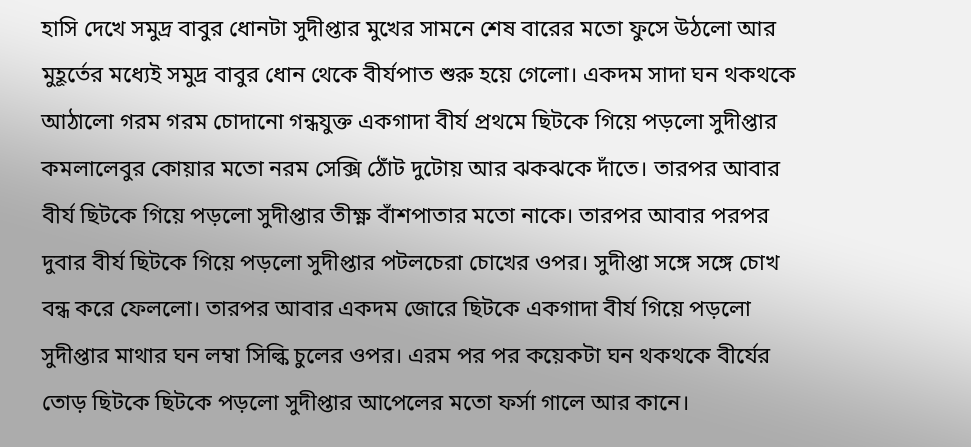হাসি দেখে সমুদ্র বাবুর ধোনটা সুদীপ্তার মুখের সামনে শেষ বারের মতো ফুসে উঠলো আর মুহূর্তের মধ্যেই সমুদ্র বাবুর ধোন থেকে বীর্যপাত শুরু হয়ে গেলো। একদম সাদা ঘন থকথকে আঠালো গরম গরম চোদানো গন্ধযুক্ত একগাদা বীর্য প্রথমে ছিটকে গিয়ে পড়লো সুদীপ্তার কমলালেবুর কোয়ার মতো নরম সেক্সি ঠোঁট দুটোয় আর ঝকঝকে দাঁতে। তারপর আবার বীর্য ছিটকে গিয়ে পড়লো সুদীপ্তার তীক্ষ্ণ বাঁশপাতার মতো নাকে। তারপর আবার পরপর দুবার বীর্য ছিটকে গিয়ে পড়লো সুদীপ্তার পটলচেরা চোখের ওপর। সুদীপ্তা সঙ্গে সঙ্গে চোখ বন্ধ করে ফেললো। তারপর আবার একদম জোরে ছিটকে একগাদা বীর্য গিয়ে পড়লো সুদীপ্তার মাথার ঘন লম্বা সিল্কি চুলের ওপর। এরম পর পর কয়েকটা ঘন থকথকে বীর্যের তোড় ছিটকে ছিটকে পড়লো সুদীপ্তার আপেলের মতো ফর্সা গালে আর কানে।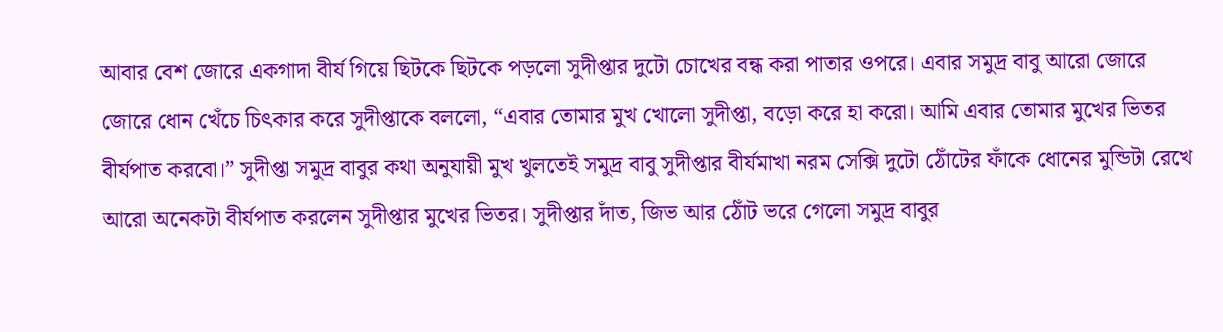আবার বেশ জোরে একগাদা বীর্য গিয়ে ছিটকে ছিটকে পড়লো সুদীপ্তার দুটো চোখের বন্ধ করা পাতার ওপরে। এবার সমুদ্র বাবু আরো জোরে জোরে ধোন খেঁচে চিৎকার করে সুদীপ্তাকে বললো, “এবার তোমার মুখ খোলো সুদীপ্তা, বড়ো করে হা করো। আমি এবার তোমার মুখের ভিতর বীর্যপাত করবো।” সুদীপ্তা সমুদ্র বাবুর কথা অনুযায়ী মুখ খুলতেই সমুদ্র বাবু সুদীপ্তার বীর্যমাখা নরম সেক্সি দুটো ঠোঁটের ফাঁকে ধোনের মুন্ডিটা রেখে আরো অনেকটা বীর্যপাত করলেন সুদীপ্তার মুখের ভিতর। সুদীপ্তার দাঁত, জিভ আর ঠোঁট ভরে গেলো সমুদ্র বাবুর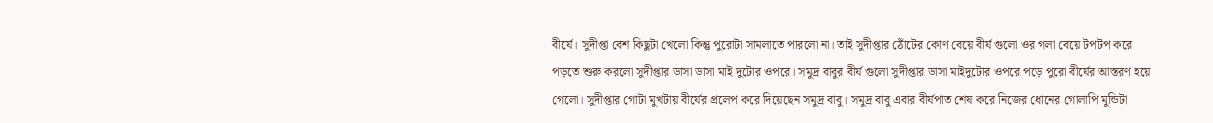বীর্যে। সুদীপ্তা বেশ কিছুটা খেলো কিন্তু পুরোটা সামলাতে পারলো না। তাই সুদীপ্তার ঠোঁটের কোণ বেয়ে বীর্য গুলো ওর গলা বেয়ে টপটপ করে পড়তে শুরু করলো সুদীপ্তার ডাসা ডাসা মাই দুটোর ওপরে। সমুদ্র বাবুর বীর্য গুলো সুদীপ্তার ডাসা মাইদুটোর ওপরে পড়ে পুরো বীর্যের আস্তরণ হয়ে গেলো। সুদীপ্তার গোটা মুখটায় বীর্যের প্রলেপ করে দিয়েছেন সমুদ্র বাবু। সমুদ্র বাবু এবার বীর্যপাত শেষ করে নিজের ধোনের গোলাপি মুন্ডিটা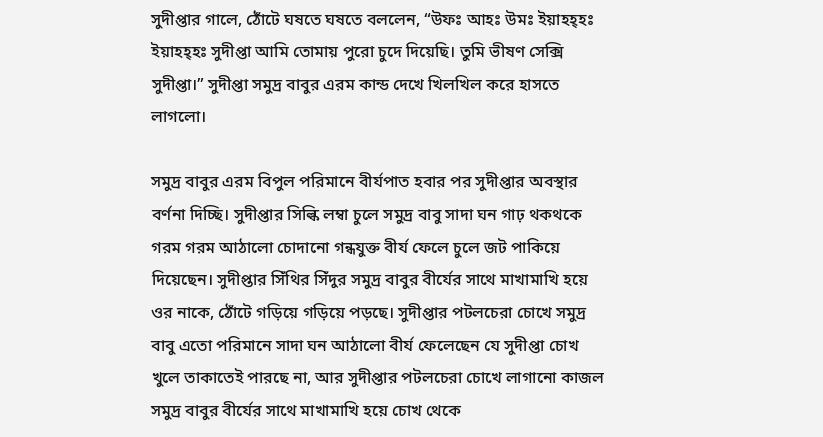সুদীপ্তার গালে, ঠোঁটে ঘষতে ঘষতে বললেন, “উফঃ আহঃ উমঃ ইয়াহহ্হঃ ইয়াহহ্হঃ সুদীপ্তা আমি তোমায় পুরো চুদে দিয়েছি। তুমি ভীষণ সেক্সি সুদীপ্তা।” সুদীপ্তা সমুদ্র বাবুর এরম কান্ড দেখে খিলখিল করে হাসতে লাগলো।

সমুদ্র বাবুর এরম বিপুল পরিমানে বীর্যপাত হবার পর সুদীপ্তার অবস্থার বর্ণনা দিচ্ছি। সুদীপ্তার সিল্কি লম্বা চুলে সমুদ্র বাবু সাদা ঘন গাঢ় থকথকে গরম গরম আঠালো চোদানো গন্ধযুক্ত বীর্য ফেলে চুলে জট পাকিয়ে দিয়েছেন। সুদীপ্তার সিঁথির সিঁদুর সমুদ্র বাবুর বীর্যের সাথে মাখামাখি হয়ে ওর নাকে, ঠোঁটে গড়িয়ে গড়িয়ে পড়ছে। সুদীপ্তার পটলচেরা চোখে সমুদ্র বাবু এতো পরিমানে সাদা ঘন আঠালো বীর্য ফেলেছেন যে সুদীপ্তা চোখ খুলে তাকাতেই পারছে না, আর সুদীপ্তার পটলচেরা চোখে লাগানো কাজল সমুদ্র বাবুর বীর্যের সাথে মাখামাখি হয়ে চোখ থেকে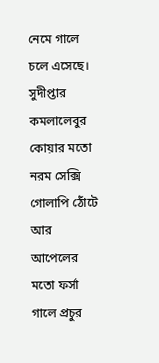নেমে গালে চলে এসেছে। সুদীপ্তার কমলালেবুর কোয়ার মতো নরম সেক্সি গোলাপি ঠোঁটে আর আপেলের মতো ফর্সা গালে প্রচুর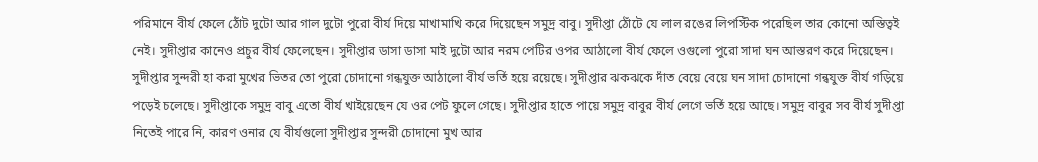পরিমানে বীর্য ফেলে ঠোঁট দুটো আর গাল দুটো পুরো বীর্য দিয়ে মাখামাখি করে দিয়েছেন সমুদ্র বাবু। সুদীপ্তা ঠোঁটে যে লাল রঙের লিপস্টিক পরেছিল তার কোনো অস্তিত্বই নেই। সুদীপ্তার কানেও প্রচুর বীর্য ফেলেছেন। সুদীপ্তার ডাসা ডাসা মাই দুটো আর নরম পেটির ওপর আঠালো বীর্য ফেলে ওগুলো পুরো সাদা ঘন আস্তরণ করে দিয়েছেন। সুদীপ্তার সুন্দরী হা করা মুখের ভিতর তো পুরো চোদানো গন্ধযুক্ত আঠালো বীর্য ভর্তি হয়ে রয়েছে। সুদীপ্তার ঝকঝকে দাঁত বেয়ে বেয়ে ঘন সাদা চোদানো গন্ধযুক্ত বীর্য গড়িয়ে পড়েই চলেছে। সুদীপ্তাকে সমুদ্র বাবু এতো বীর্য খাইয়েছেন যে ওর পেট ফুলে গেছে। সুদীপ্তার হাতে পায়ে সমুদ্র বাবুর বীর্য লেগে ভর্তি হয়ে আছে। সমুদ্র বাবুর সব বীর্য সুদীপ্তা নিতেই পারে নি, কারণ ওনার যে বীর্যগুলো সুদীপ্তার সুন্দরী চোদানো মুখ আর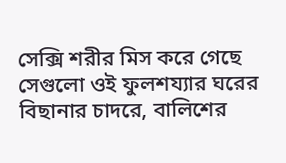সেক্সি শরীর মিস করে গেছে সেগুলো ওই ফুলশয্যার ঘরের বিছানার চাদরে, বালিশের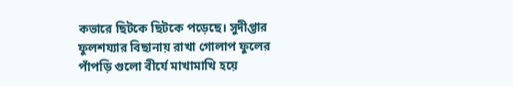কভারে ছিটকে ছিটকে পড়েছে। সুদীপ্তার ফুলশয্যার বিছানায় রাখা গোলাপ ফুলের পাঁপড়ি গুলো বীর্যে মাখামাখি হয়ে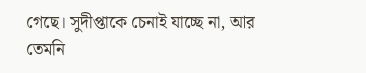গেছে। সুদীপ্তাকে চেনাই যাচ্ছে না, আর তেমনি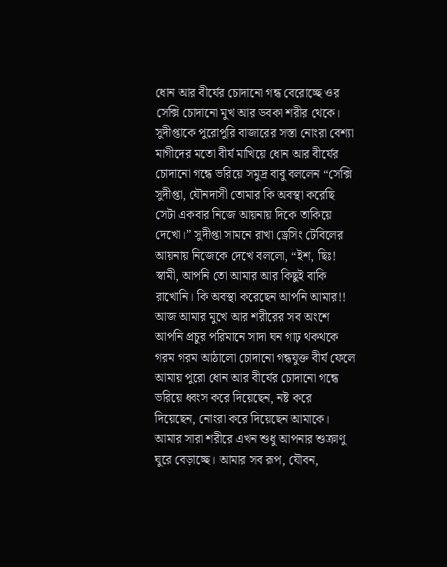ধোন আর বীর্যের চোদানো গন্ধ বেরোচ্ছে ওর সেক্সি চোদানো মুখ আর ডবকা শরীর থেকে। সুদীপ্তাকে পুরোপুরি বাজারের সস্তা নোংরা বেশ্যা মাগীদের মতো বীর্য মাখিয়ে ধোন আর বীর্যের চোদানো গন্ধে ভরিয়ে সমুদ্র বাবু বললেন “সেক্সি সুদীপ্তা, যৌনদাসী তোমার কি অবস্থা করেছি সেটা একবার নিজে আয়নায় দিকে তাকিয়ে দেখো।” সুদীপ্তা সামনে রাখা ড্রেসিং টেবিলের আয়নায় নিজেকে দেখে বললো, “ইশ, ছিঃ! স্বামী, আপনি তো আমার আর কিছুই বাকি রাখোনি। কি অবস্থা করেছেন আপনি আমার!! আজ আমার মুখে আর শরীরের সব অংশে আপনি প্রচুর পরিমানে সাদা ঘন গাঢ় থকথকে গরম গরম আঠালো চোদানো গন্ধযুক্ত বীর্য ফেলে আমায় পুরো ধোন আর বীর্যের চোদানো গন্ধে ভরিয়ে ধ্বংস করে দিয়েছেন, নষ্ট করে দিয়েছেন, নোংরা করে দিয়েছেন আমাকে। আমার সারা শরীরে এখন শুধু আপনার শুক্রাণু ঘুরে বেড়াচ্ছে। আমার সব রূপ, যৌবন,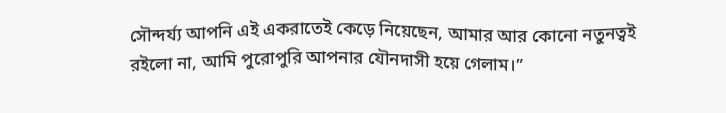সৌন্দর্য্য আপনি এই একরাতেই কেড়ে নিয়েছেন, আমার আর কোনো নতুনত্বই রইলো না, আমি পুরোপুরি আপনার যৌনদাসী হয়ে গেলাম।”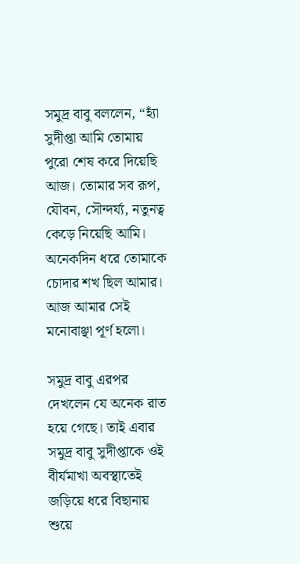সমুদ্র বাবু বললেন, “হ্যাঁ সুদীপ্তা আমি তোমায় পুরো শেষ করে দিয়েছি আজ। তোমার সব রূপ, যৌবন, সৌন্দর্য্য, নতুনত্ব কেড়ে নিয়েছি আমি। অনেকদিন ধরে তোমাকে চোদার শখ ছিল আমার। আজ আমার সেই মনোবাঞ্ছা পূর্ণ হলো।

সমুদ্র বাবু এরপর দেখলেন যে অনেক রাত হয়ে গেছে। তাই এবার সমুদ্র বাবু সুদীপ্তাকে ওই বীর্যমাখা অবস্থাতেই জড়িয়ে ধরে বিছানায় শুয়ে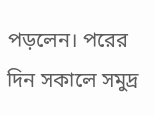পড়লেন। পরের দিন সকালে সমুদ্র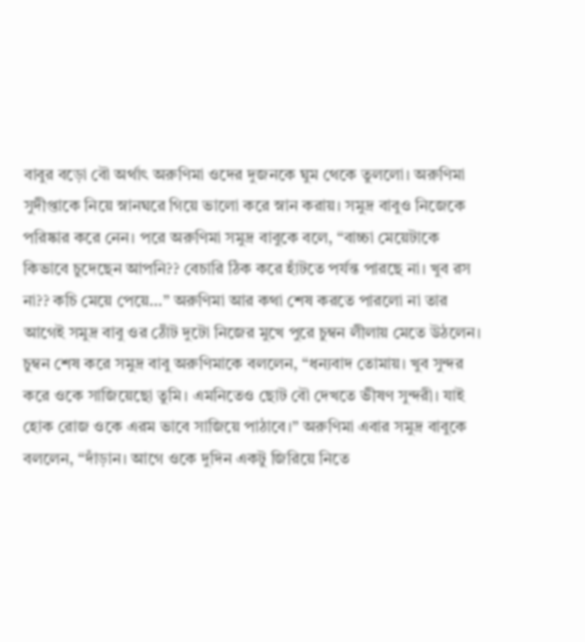বাবুর বড়ো বৌ অর্থাৎ অরুণিমা ওদের দুজনকে ঘুম থেকে তুললো। অরুণিমা সুদীপ্তাকে নিয়ে স্নানঘরে গিয়ে ভালো করে স্নান করায়। সমুদ্র বাবুও নিজেকে পরিষ্কার করে নেন। পরে অরুণিমা সমুদ্র বাবুকে বলে, “বাচ্চা মেয়েটাকে কিভাবে চুদেছেন আপনি?? বেচারি ঠিক করে হাঁটতে পর্যন্ত পারছে না। খুব রস না?? কচি মেয়ে পেয়ে…” অরুণিমা আর কথা শেষ করতে পারলো না তার আগেই সমুদ্র বাবু ওর ঠোঁট দুটো নিজের মুখে পুরে চুম্বন লীলায় মেতে উঠলেন। চুম্বন শেষ করে সমুদ্র বাবু অরুণিমাকে বললেন, “ধন্যবাদ তোমায়। খুব সুন্দর করে ওকে সাজিয়েছো তুমি। এমনিতেও ছোট বৌ দেখতে ভীষণ সুন্দরী। যাই হোক রোজ ওকে এরম ভাবে সাজিয়ে পাঠাবে।” অরুণিমা এবার সমুদ্র বাবুকে বললেন, “দাঁড়ান। আগে ওকে দুদিন একটু জিরিয়ে নিতে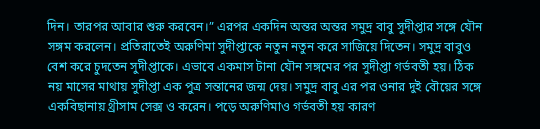দিন। তারপর আবার শুরু করবেন।” এরপর একদিন অন্তর অন্তর সমুদ্র বাবু সুদীপ্তার সঙ্গে যৌন সঙ্গম করলেন। প্রতিরাতেই অরুণিমা সুদীপ্তাকে নতুন নতুন করে সাজিয়ে দিতেন। সমুদ্র বাবুও বেশ করে চুদতেন সুদীপ্তাকে। এভাবে একমাস টানা যৌন সঙ্গমের পর সুদীপ্তা গর্ভবতী হয়। ঠিক নয় মাসের মাথায় সুদীপ্তা এক পুত্র সন্তানের জন্ম দেয়। সমুদ্র বাবু এর পর ওনার দুই বৌয়ের সঙ্গে একবিছানায় থ্রীসাম সেক্স ও করেন। পড়ে অরুণিমাও গর্ভবতী হয় কারণ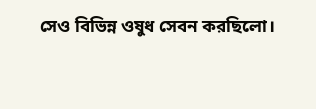সেও বিভিন্ন ওষুধ সেবন করছিলো।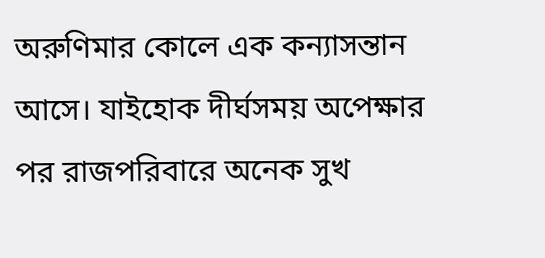অরুণিমার কোলে এক কন্যাসন্তান আসে। যাইহোক দীর্ঘসময় অপেক্ষার পর রাজপরিবারে অনেক সুখ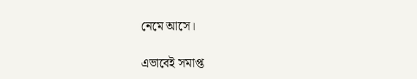নেমে আসে।

এভাবেই সমাপ্ত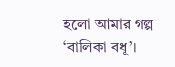হলো আমার গল্প ‘বালিকা বধূ’।